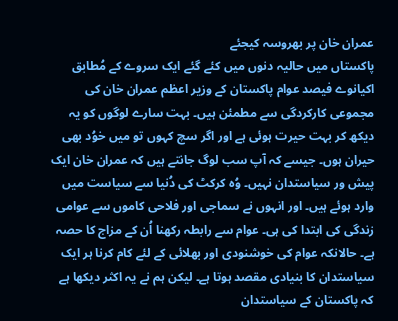عمران خان پر بھروسہ کیجئے
پاکستاں میں حالیہ دنوں میں کئے گئے ایک سروے کے مُطابق اکیانوے فیصد عوام پاکستان کے وزیر اعظم عمران خان کی مجموعی کارکردگی سے مطمئن ہیں۔ بہت سارے لوگوں کو یہ دیکھ کر بہت حیرت ہوئی ہے اور اگر سچ کہوں تو میں خوُد بھی حیران ہوں۔ جیسے کہ آپ سب لوگ جانتے ہیں کہ عمران خان ایک پیش ور سیاستدان نہیں۔ وُہ کرکٹ کی دُنیا سے سیاست میں وارد ہوئے ہیں۔ اور انہوں نے سماجی اور فلاحی کاموں سے عوامی زندگی کی ابتدا کی ہی۔ عوام سے رابطہ رکھنا اُن کے مزاج کا حصہ ہے۔ حالانکہ عوام کی خوشنودی اور بھلائی کے لئے کام کرنا ہر ایک سیاستدان کا بنیادی مقصد ہوتا ہے۔ لیکن ہم نے یہ اکثر دیکھا ہے کہ پاکستان کے سیاستدان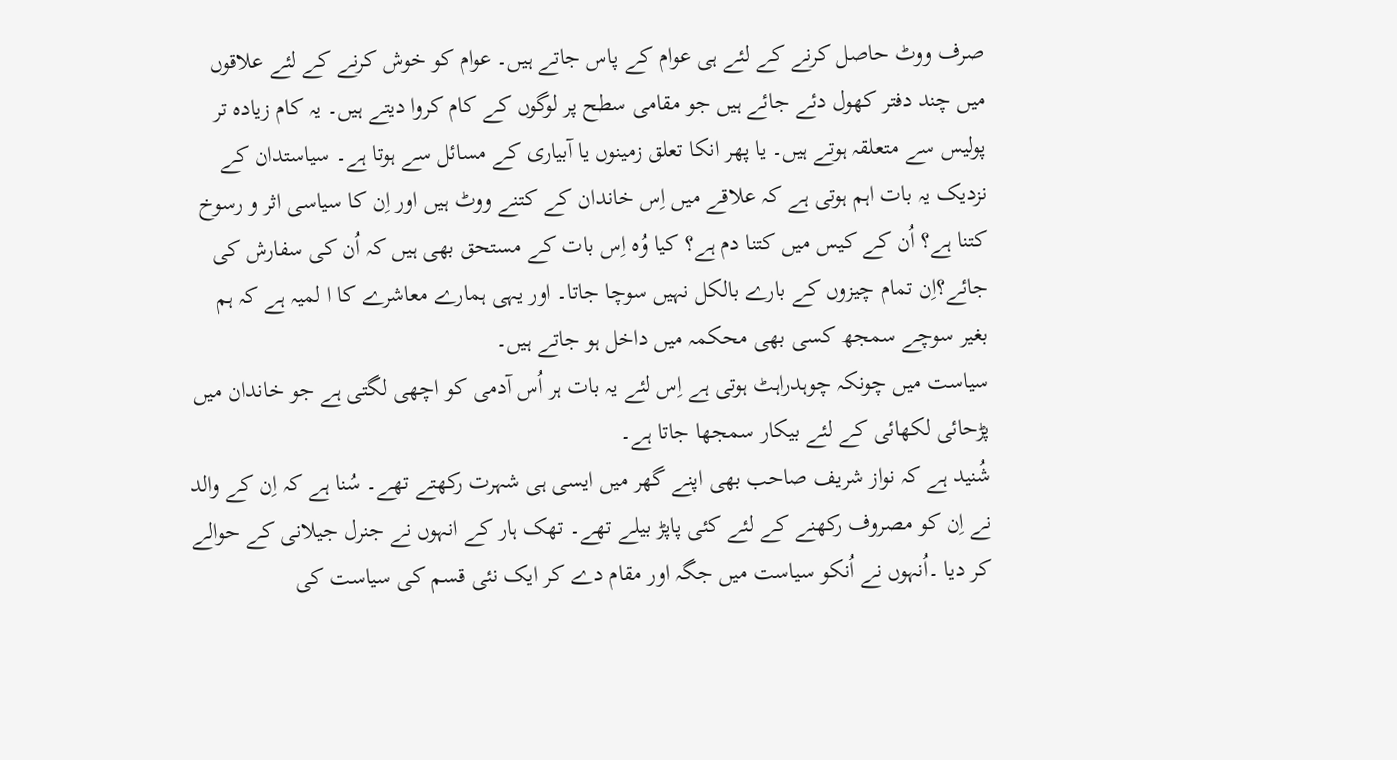صرف ووٹ حاصل کرنے کے لئے ہی عوام کے پاس جاتے ہیں۔ عوام کو خوش کرنے کے لئے علاقوں میں چند دفتر کھول دئے جائے ہیں جو مقامی سطح پر لوگوں کے کام کروا دیتے ہیں۔ یہ کام زیادہ تر پولیس سے متعلقہ ہوتے ہیں۔ یا پھر انکا تعلق زمینوں یا آبیاری کے مسائل سے ہوتا ہے۔ سیاستدان کے نزدیک یہ بات اہم ہوتی ہے کہ علاقے میں اِس خاندان کے کتنے ووٹ ہیں اور اِن کا سیاسی اثر و رسوخ کتنا ہے؟ اُن کے کیس میں کتنا دم ہے؟ کیا وُہ اِس بات کے مستحق بھی ہیں کہ اُن کی سفارش کی جائے؟اِن تمام چیزوں کے بارے بالکل نہیں سوچا جاتا۔ اور یہی ہمارے معاشرے کا ا لمیہ ہے کہ ہم بغیر سوچے سمجھ کسی بھی محکمہ میں داخل ہو جاتے ہیں۔
سیاست میں چونکہ چوہدراہٹ ہوتی ہے اِس لئے یہ بات ہر اُس آدمی کو اچھی لگتی ہے جو خاندان میں پڑحائی لکھائی کے لئے بیکار سمجھا جاتا ہے۔
شُنید ہے کہ نواز شریف صاحب بھی اپنے گھر میں ایسی ہی شہرت رکھتے تھے۔ سُنا ہے کہ اِن کے والد نے اِن کو مصروف رکھنے کے لئے کئی پاپڑ بیلے تھے۔ تھک ہار کے انہوں نے جنرل جیلانی کے حوالے کر دیا ۔اُنہوں نے اُنکو سیاست میں جگہ اور مقام دے کر ایک نئی قسم کی سیاست کی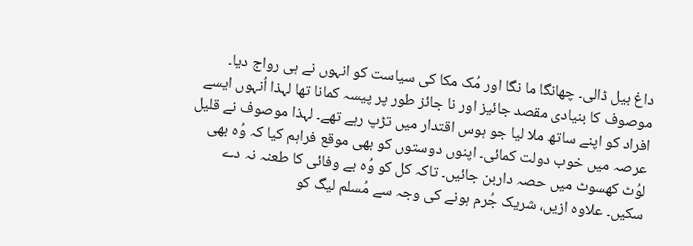داغ بیل ڈالی۔ چھانگا ما نگا اور مُک مکا کی سیاست کو انہوں نے ہی رواج دیا۔ موصوف کا بنیادی مقصد جائیز اور نا جائز طور پر پیسہ کمانا تھا لہذا اُنہوں ایسے افراد کو اپنے ساتھ ملا لیا جو ہوس اقتدار میں تڑپ رہے تھے۔ لہذا موصوف نے قلیل عرصہ میں خوب دولت کمائی۔ اپنوں دوستوں کو بھی موقع فراہم کیا کہ وُہ بھی لوُٹ کھسوٹ میں حصہ داربن جائیں۔ تاکہ کل کو وُہ بے وفائی کا طعنہ نہ دے سکیں۔ علاوہ ازیں، شریک جُرم ہونے کی وجہ سے مُسلم لیگ کو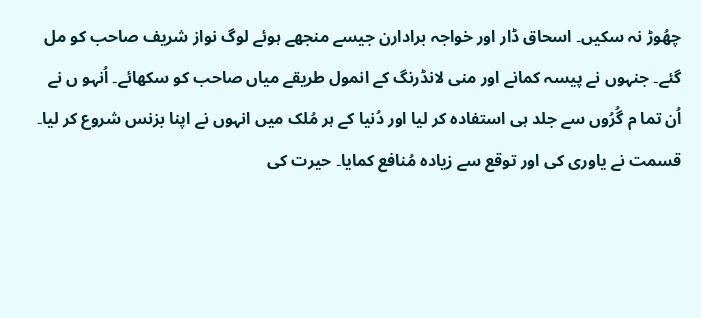چھُوڑ نہ سکیں۔ اسحاق ڈار اور خواجہ برادارن جیسے منجھے ہوئے لوگ نواز شریف صاحب کو مل گئے۔ جنہوں نے پیسہ کمانے اور منی لانڈرنگ کے انمول طریقے میاں صاحب کو سکھائے۔ اُنہو ں نے اُن تما م گُرُوں سے جلد ہی استفادہ کر لیا اور دُنیا کے ہر مُلک میں انہوں نے اپنا بزنس شروع کر لیا۔ قسمت نے یاوری کی اور توقع سے زیادہ مُنافع کمایا۔ حیرت کی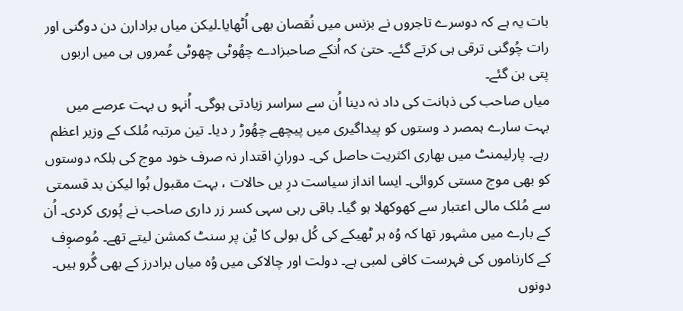بات یہ ہے کہ دوسرے تاجروں نے بزنس میں نُقصان بھی اُٹھایا۔لیکن میاں برادارن دن دوگنی اور رات چُوگنی ترقی ہی کرتے گئے۔ حتیٰ کہ اُنکے صاحبزادے چھُوٹی چھوٹی عُمروں ہی میں اربوں پتی بن گئے۔
میاں صاحب کی ذہانت کی داد نہ دینا اُن سے سراسر زیادتی ہوگی۔ اُنہو ں بہت عرصے میں بہت سارے ہمصر د وستوں کو پیداگیری میں پیچھے چھُوڑ ر دیا۔ تین مرتبہ مُلک کے وزیر اعظم رہے۔ پارلیمنٹ میں بھاری اکثریت حاصل کی۔ دورانِ اقتدار نہ صرف خود موج کی بلکہ دوستوں کو بھی موج مستی کروائی۔ ایسا انداز سیاست درِ یں حالات ، بہت مقبول ہُوا لیکن بد قسمتی سے مُلک مالی اعتبار سے کھوکھلا ہو گیا۔ باقی رہی سہی کسر زر داری صاحب نے پُوری کردی۔ اُن کے بارے میں مشہور تھا کہ وُہ ہر ٹھیکے کی کُل بولی کا ٹِن پر سنٹ کمشن لیتے تھے۔ مُوصوٖف کے کارناموں کی فہرست کافی لمبی ہے۔ دولت اور چالاکی میں وُہ میاں برادرز کے بھی گُرو ہیں۔ دونوں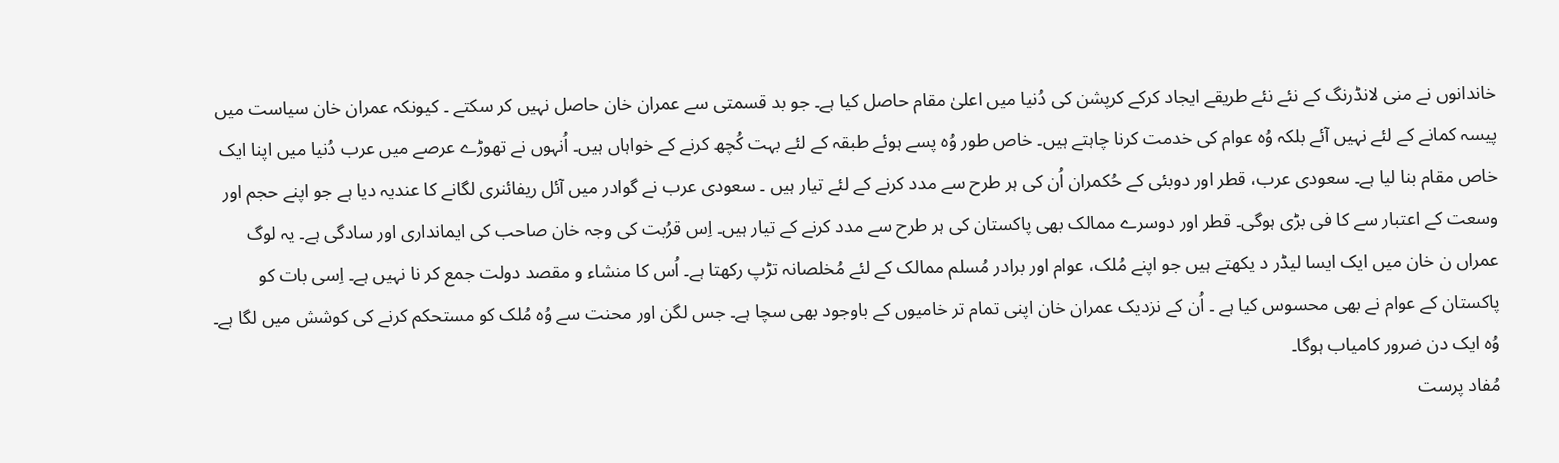خاندانوں نے منی لانڈرنگ کے نئے نئے طریقے ایجاد کرکے کرپشن کی دُنیا میں اعلیٰ مقام حاصل کیا ہے۔ جو بد قسمتی سے عمران خان حاصل نہیں کر سکتے ۔ کیونکہ عمران خان سیاست میں پیسہ کمانے کے لئے نہیں آئے بلکہ وُہ عوام کی خدمت کرنا چاہتے ہیں۔ خاص طور وُہ پسے ہوئے طبقہ کے لئے بہت کُچھ کرنے کے خواہاں ہیں۔ اُنہوں نے تھوڑے عرصے میں عرب دُنیا میں اپنا ایک خاص مقام بنا لیا ہے۔ سعودی عرب، قطر اور دوبئی کے حُکمران اُن کی ہر طرح سے مدد کرنے کے لئے تیار ہیں ۔ سعودی عرب نے گوادر میں آئل ریفائنری لگانے کا عندیہ دیا ہے جو اپنے حجم اور وسعت کے اعتبار سے کا فی بڑی ہوگی۔ قطر اور دوسرے ممالک بھی پاکستان کی ہر طرح سے مدد کرنے کے تیار ہیں۔ اِس قرُبت کی وجہ خان صاحب کی ایمانداری اور سادگی ہے۔ یہ لوگ عمراں ن خان میں ایک ایسا لیڈر د یکھتے ہیں جو اپنے مُلک، عوام اور برادر مُسلم ممالک کے لئے مُخلصانہ تڑپ رکھتا ہے۔ اُس کا منشاء و مقصد دولت جمع کر نا نہیں ہے۔ اِسی بات کو پاکستان کے عوام نے بھی محسوس کیا ہے ۔ اُن کے نزدیک عمران خان اپنی تمام تر خامیوں کے باوجود بھی سچا ہے۔ جس لگن اور محنت سے وُہ مُلک کو مستحکم کرنے کی کوشش میں لگا ہے۔ وُہ ایک دن ضرور کامیاب ہوگا۔
مُفاد پرست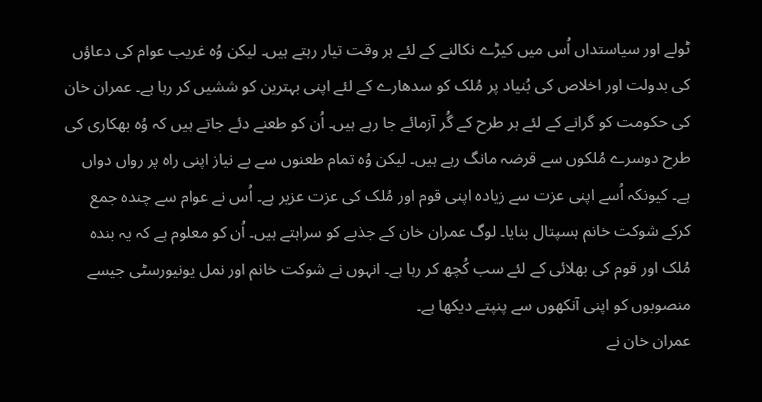ٹولے اور سیاستداں اُس میں کیڑے نکالنے کے لئے ہر وقت تیار رہتے ہیں۔ لیکن وُہ غریب عوام کی دعاؤں کی بدولت اور اخلاص کی بُنیاد پر مُلک کو سدھارے کے لئے اپنی بہترین کو ششیں کر رہا ہے۔ عمران خان کی حکومت کو گرانے کے لئے ہر طرح کے گُر آزمائے جا رہے ہیں۔ اُن کو طعنے دئے جاتے ہیں کہ وُہ بھکاری کی طرح دوسرے مُلکوں سے قرضہ مانگ رہے ہیں۔ لیکن وُہ تمام طعنوں سے بے نیاز اپنی راہ پر رواں دواں ہے۔ کیونکہ اُسے اپنی عزت سے زیادہ اپنی قوم اور مُلک کی عزت عزیر ہے۔ اُس نے عوام سے چندہ جمع کرکے شوکت خانم ہسپتال بنایا۔ لوگ عمران خان کے جذبے کو سراہتے ہیں۔ اُن کو معلوم ہے کہ یہ بندہ مُلک اور قوم کی بھلائی کے لئے سب کُچھ کر رہا ہے۔ انہوں نے شوکت خانم اور نمل یونیورسٹی جیسے منصوبوں کو اپنی آنکھوں سے پنپتے دیکھا ہے۔
عمران خان نے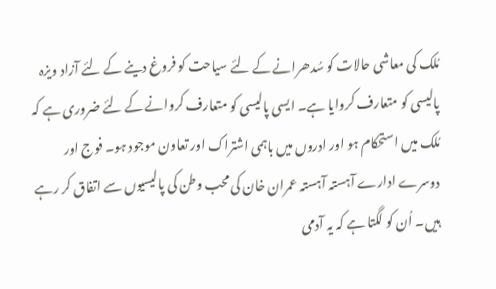مُلک کی معاشی حالات کو سُدھرانے کے لئے سیاحت کو فروغ دینے کے لئے آزاد ویزہ پالیسی کو متعارف کروایا ہے۔ ایسی پالیسی کو متعارف کروانے کے لئے ضروری ہے کہ مُلک میں استحکام ہو اور ادروں میں باہمی اشتراک اور تعاون موجود ہو۔ فوج اور دوسرے ادارے آہستہ آہستہ عمران خان کی محب وطن کی پالیسیوں سے اتفاق کر رہے ہیں۔ اُن کو لگتا ہے کہ یہ آدمی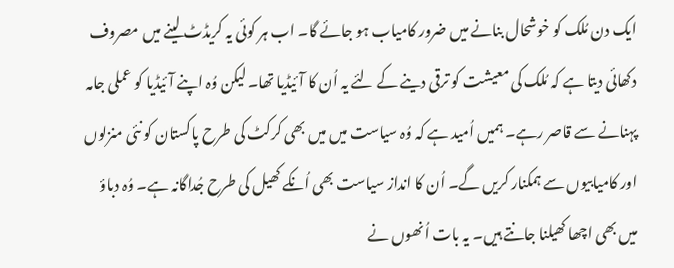ایک دن مُلک کو خوشحال بنانے میں ضرور کامیاب ہو جائے گا۔ اب ہر کوئی یہ کریڈٹ لینے میں مصروف دکھائی دیتا ہے کہ مُلک کی معیشت کو ترقی دینے کے لئے یہ اُن کا آئیڈیا تھا۔ لیکن وُہ اپنے آئیڈیا کو عملی جامہ پہنانے سے قاصر رہے۔ ہمیں اُمید ہے کہ وُہ سیاست میں میں بھی کرکٹ کی طرح پاکستان کو نئی منزلوں اور کامیابیوں سے ہمکنار کریں گے۔ اُن کا انداز سیاست بھی اُنکے کھیل کی طرح جُداگانہ ہے۔ وُہ دباؤ میں بھی اچھا کھیلنا جانتے ہیں۔ یہ بات اُنھوں نے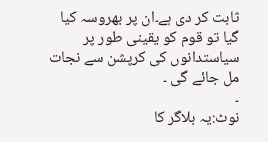ثابت کر دی ہے۔ان پر بھروسہ کیا گیا تو قوم کو یقینی طور پر سیاستدانوں کی کرپشن سے نجات مل جائے گی ۔
۔
نوٹ:یہ بلاگر کا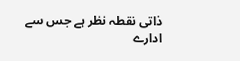ذاتی نقطہ نظر ہے جس سے ادارے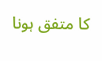کا متفق ہونا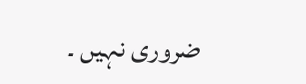ضروری نہیں ۔